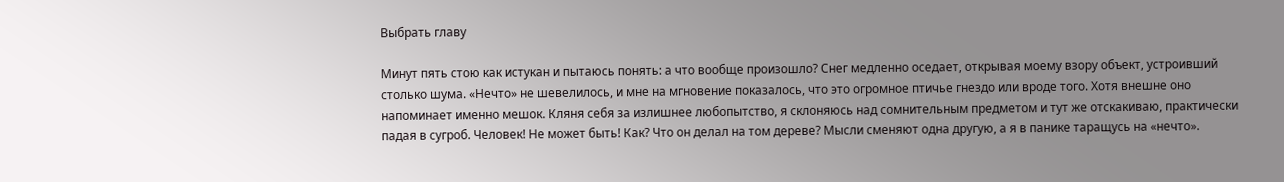Выбрать главу

Минут пять стою как истукан и пытаюсь понять: а что вообще произошло? Снег медленно оседает, открывая моему взору объект, устроивший столько шума. «Нечто» не шевелилось, и мне на мгновение показалось, что это огромное птичье гнездо или вроде того. Хотя внешне оно напоминает именно мешок. Кляня себя за излишнее любопытство, я склоняюсь над сомнительным предметом и тут же отскакиваю, практически падая в сугроб. Человек! Не может быть! Как? Что он делал на том дереве? Мысли сменяют одна другую, а я в панике таращусь на «нечто».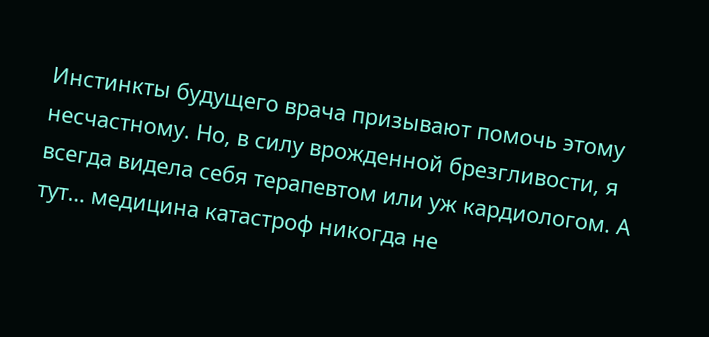Инстинкты будущего врача призывают помочь этому несчастному. Но, в силу врожденной брезгливости, я всегда видела себя терапевтом или уж кардиологом. А тут… медицина катастроф никогда не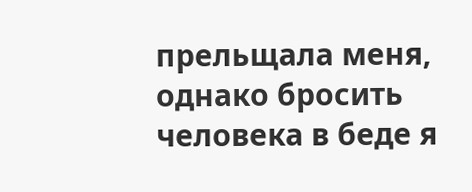прельщала меня, однако бросить человека в беде я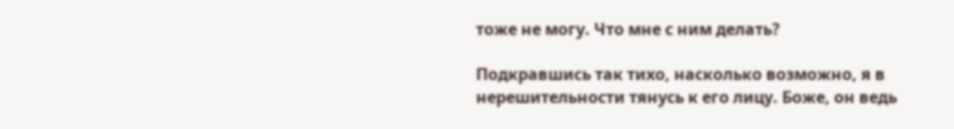тоже не могу. Что мне с ним делать?

Подкравшись так тихо, насколько возможно, я в нерешительности тянусь к его лицу. Боже, он ведь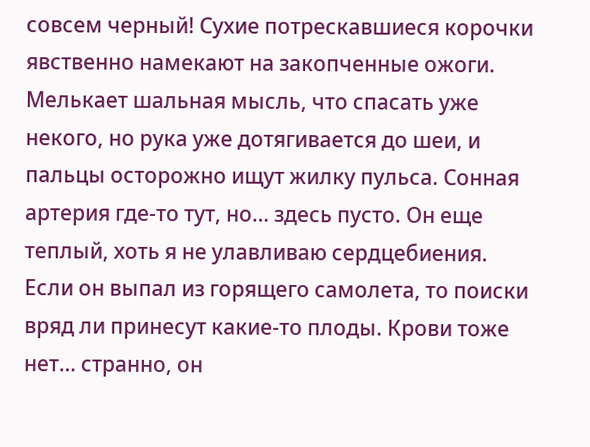совсем черный! Сухие потрескавшиеся корочки явственно намекают на закопченные ожоги. Мелькает шальная мысль, что спасать уже некого, но рука уже дотягивается до шеи, и пальцы осторожно ищут жилку пульса. Сонная артерия где-то тут, но… здесь пусто. Он еще теплый, хоть я не улавливаю сердцебиения. Если он выпал из горящего самолета, то поиски вряд ли принесут какие-то плоды. Крови тоже нет… странно, он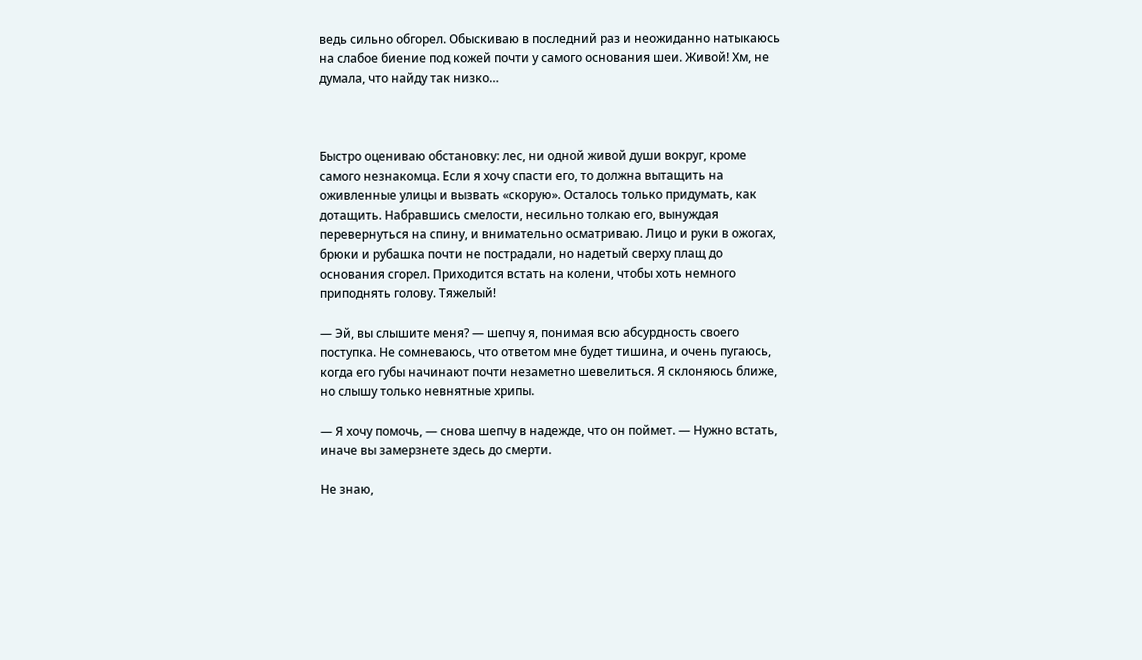ведь сильно обгорел. Обыскиваю в последний раз и неожиданно натыкаюсь на слабое биение под кожей почти у самого основания шеи. Живой! Хм, не думала, что найду так низко…



Быстро оцениваю обстановку: лес, ни одной живой души вокруг, кроме самого незнакомца. Если я хочу спасти его, то должна вытащить на оживленные улицы и вызвать «скорую». Осталось только придумать, как дотащить. Набравшись смелости, несильно толкаю его, вынуждая перевернуться на спину, и внимательно осматриваю. Лицо и руки в ожогах, брюки и рубашка почти не пострадали, но надетый сверху плащ до основания сгорел. Приходится встать на колени, чтобы хоть немного приподнять голову. Тяжелый!

— Эй, вы слышите меня? — шепчу я, понимая всю абсурдность своего поступка. Не сомневаюсь, что ответом мне будет тишина, и очень пугаюсь, когда его губы начинают почти незаметно шевелиться. Я склоняюсь ближе, но слышу только невнятные хрипы.

— Я хочу помочь, — снова шепчу в надежде, что он поймет. — Нужно встать, иначе вы замерзнете здесь до смерти.

Не знаю,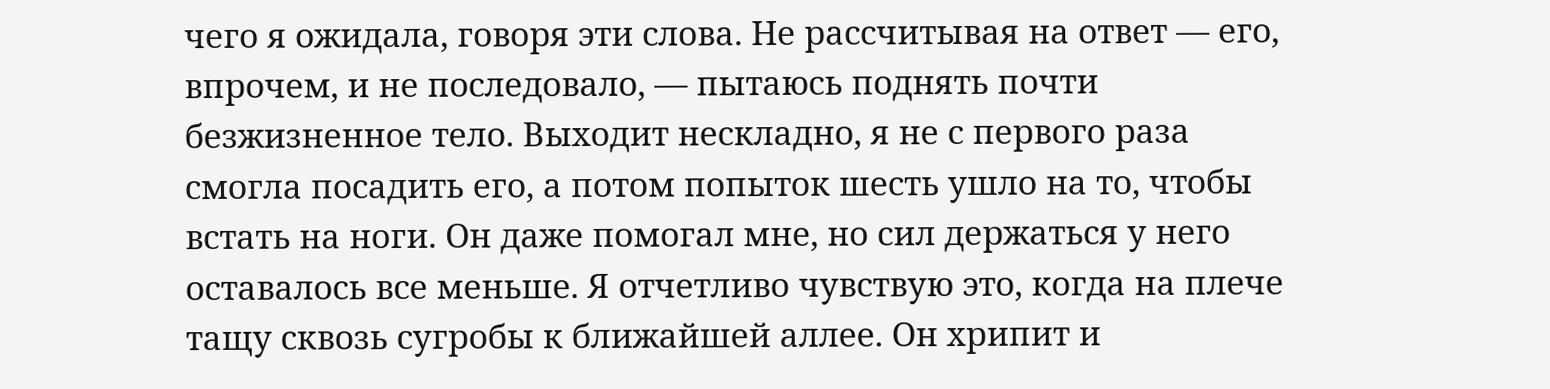чего я ожидала, говоря эти слова. Не рассчитывая на ответ — его, впрочем, и не последовало, — пытаюсь поднять почти безжизненное тело. Выходит нескладно, я не с первого раза смогла посадить его, а потом попыток шесть ушло на то, чтобы встать на ноги. Он даже помогал мне, но сил держаться у него оставалось все меньше. Я отчетливо чувствую это, когда на плече тащу сквозь сугробы к ближайшей аллее. Он хрипит и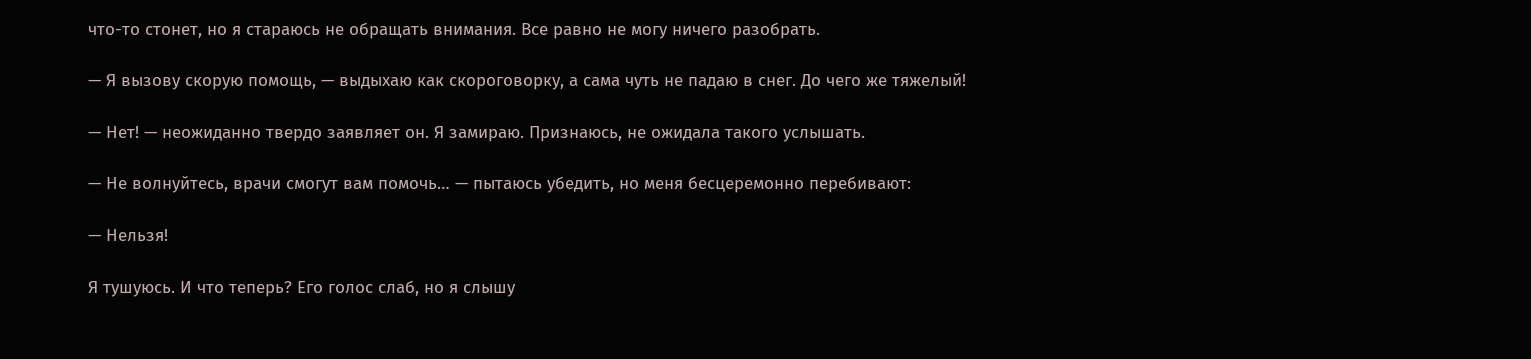что-то стонет, но я стараюсь не обращать внимания. Все равно не могу ничего разобрать.

— Я вызову скорую помощь, — выдыхаю как скороговорку, а сама чуть не падаю в снег. До чего же тяжелый!

— Нет! — неожиданно твердо заявляет он. Я замираю. Признаюсь, не ожидала такого услышать.

— Не волнуйтесь, врачи смогут вам помочь… — пытаюсь убедить, но меня бесцеремонно перебивают:

— Нельзя!

Я тушуюсь. И что теперь? Его голос слаб, но я слышу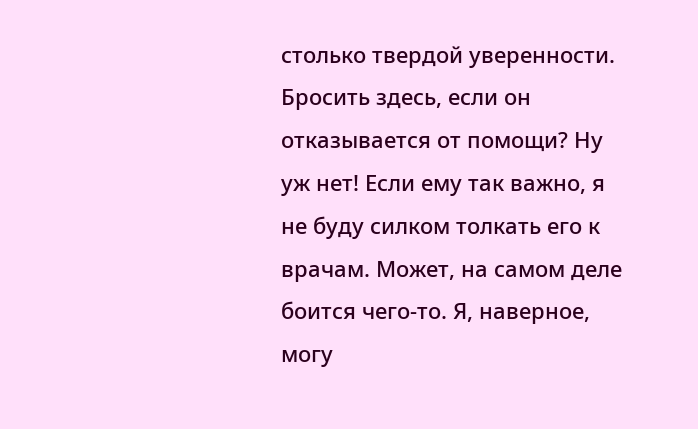столько твердой уверенности. Бросить здесь, если он отказывается от помощи? Ну уж нет! Если ему так важно, я не буду силком толкать его к врачам. Может, на самом деле боится чего-то. Я, наверное, могу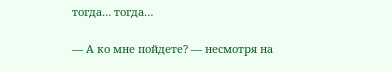тогда… тогда…

— А ко мне пойдете? — несмотря на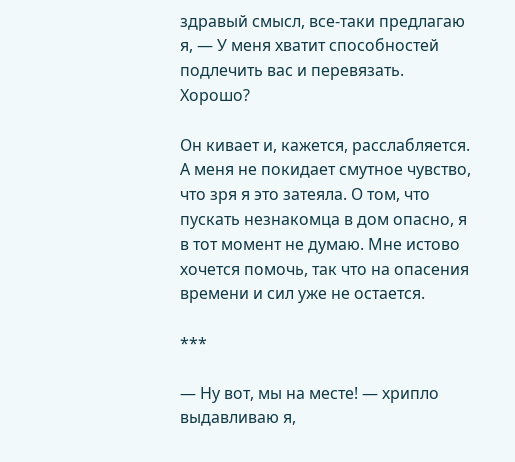здравый смысл, все-таки предлагаю я, — У меня хватит способностей подлечить вас и перевязать. Хорошо?

Он кивает и, кажется, расслабляется. А меня не покидает смутное чувство, что зря я это затеяла. О том, что пускать незнакомца в дом опасно, я в тот момент не думаю. Мне истово хочется помочь, так что на опасения времени и сил уже не остается.

***

— Ну вот, мы на месте! — хрипло выдавливаю я,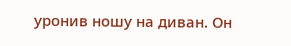уронив ношу на диван. Он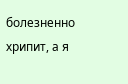болезненно хрипит, а я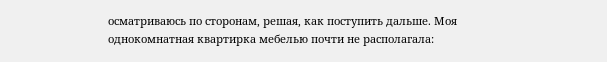осматриваюсь по сторонам, решая, как поступить дальше. Моя однокомнатная квартирка мебелью почти не располагала: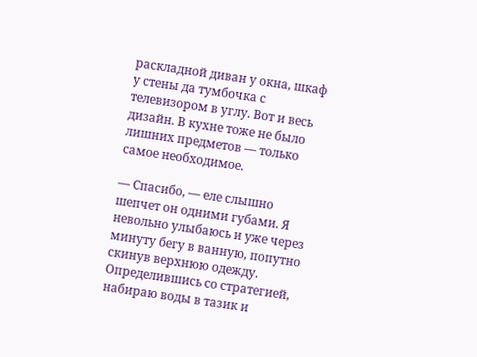раскладной диван у окна, шкаф у стены да тумбочка с телевизором в углу. Вот и весь дизайн. В кухне тоже не было лишних предметов — только самое необходимое.

— Спасибо, — еле слышно шепчет он одними губами. Я невольно улыбаюсь и уже через минуту бегу в ванную, попутно скинув верхнюю одежду. Определившись со стратегией, набираю воды в тазик и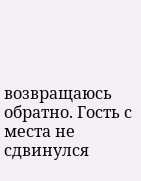возвращаюсь обратно. Гость с места не сдвинулся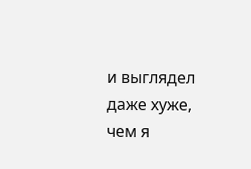и выглядел даже хуже, чем я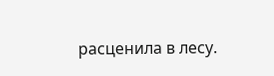расценила в лесу.